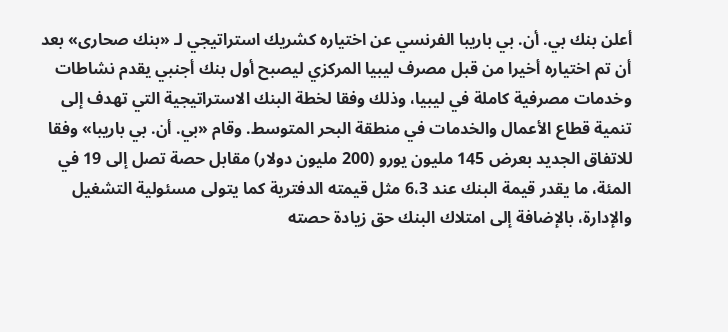أعلن بنك بي. أن. بي باريبا الفرنسي عن اختياره كشريك استراتيجي لـ «بنك صحارى» بعد أن تم اختياره أخيرا من قبل مصرف ليبيا المركزي ليصبح أول بنك أجنبي يقدم نشاطات وخدمات مصرفية كاملة في ليبيا، وذلك وفقا لخطة البنك الاستراتيجية التي تهدف إلى تنمية قطاع الأعمال والخدمات في منطقة البحر المتوسط. وقام «بي. أن. بي باريبا» وفقا للاتفاق الجديد بعرض 145 مليون يورو (200 مليون دولار) مقابل حصة تصل إلى 19 في المئة، ما يقدر قيمة البنك عند 6،3 مثل قيمته الدفترية كما يتولى مسئولية التشغيل والإدارة، بالإضافة إلى امتلاك البنك حق زيادة حصته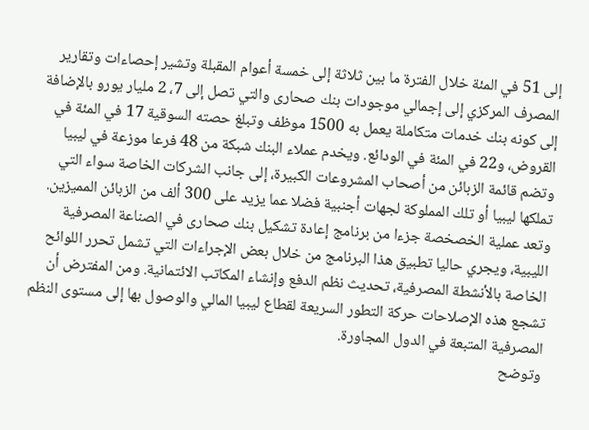إلى 51 في المئة خلال الفترة ما بين ثلاثة إلى خمسة أعوام المقبلة وتشير إحصاءات وتقارير المصرف المركزي إلى إجمالي موجودات بنك صحارى والتي تصل إلى 7، 2 مليار يورو بالإضافة إلى كونه بنك خدمات متكاملة يعمل به 1500 موظف وتبلغ حصته السوقية 17 في المئة في القروض، و22 في المئة في الودائع. ويخدم عملاء البنك شبكة من 48 فرعا موزعة في ليبيا وتضم قائمة الزبائن من أصحاب المشروعات الكبيرة، إلى جانب الشركات الخاصة سواء التي تملكها ليبيا أو تلك المملوكة لجهات أجنبية فضلا عما يزيد على 300 ألف من الزبائن المميزين.
وتعد عملية الخصخصة جزءا من برنامج إعادة تشكيل بنك صحارى في الصناعة المصرفية الليبية، ويجري حاليا تطبيق هذا البرنامج من خلال بعض الإجراءات التي تشمل تحرر اللوائح الخاصة بالأنشطة المصرفية، تحديث نظم الدفع وإنشاء المكاتب الائتمانية. ومن المفترض أن تشجع هذه الإصلاحات حركة التطور السريعة لقطاع ليبيا المالي والوصول بها إلى مستوى النظم المصرفية المتبعة في الدول المجاورة.
وتوضح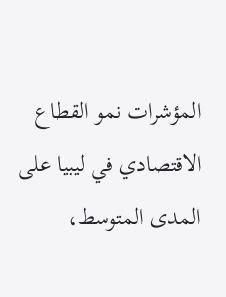المؤشرات نمو القطاع الاقتصادي في ليبيا على المدى المتوسط،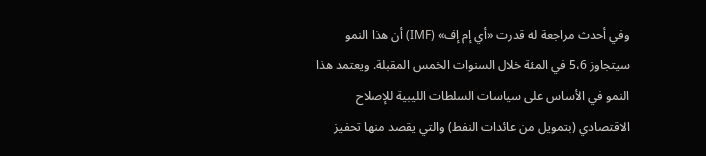وفي أحدث مراجعة له قدرت «أي إم إف» (IMF) أن هذا النمو سيتجاوز 5،6 في المئة خلال السنوات الخمس المقبلة. ويعتمد هذا النمو في الأساس على سياسات السلطات الليبية للإصلاح الاقتصادي (بتمويل من عائدات النفط) والتي يقصد منها تحفيز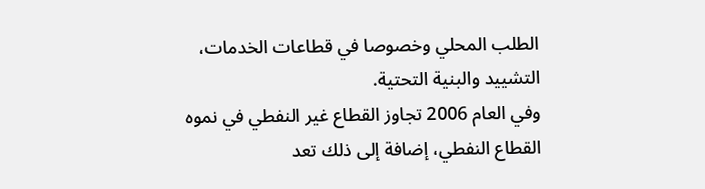الطلب المحلي وخصوصا في قطاعات الخدمات، التشييد والبنية التحتية.
وفي العام 2006 تجاوز القطاع غير النفطي في نموه القطاع النفطي، إضافة إلى ذلك تعد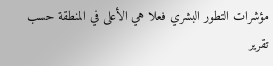مؤشرات التطور البشري فعلا هي الأعلى في المنطقة حسب تقرير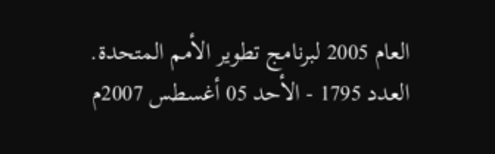العام 2005 لبرنامج تطوير الأمم المتحدة.
العدد 1795 - الأحد 05 أغسطس 2007م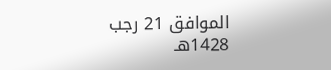الموافق 21 رجب 1428هـ